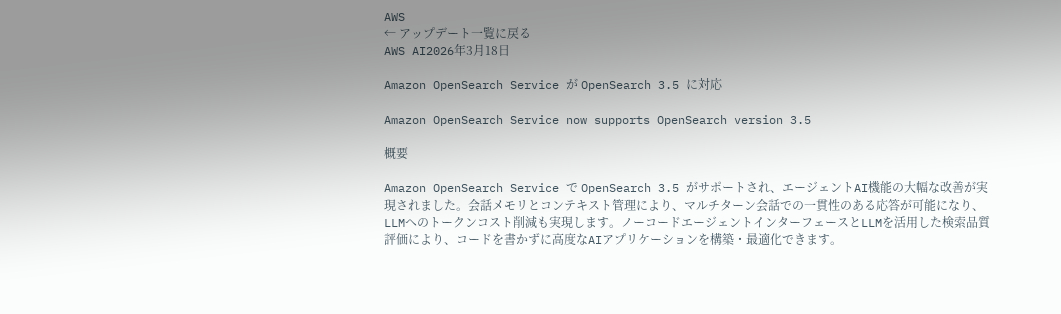AWS
← アップデート一覧に戻る
AWS AI2026年3月18日

Amazon OpenSearch Service が OpenSearch 3.5 に対応

Amazon OpenSearch Service now supports OpenSearch version 3.5

概要

Amazon OpenSearch Service で OpenSearch 3.5 がサポートされ、エージェントAI機能の大幅な改善が実現されました。会話メモリとコンテキスト管理により、マルチターン会話での一貫性のある応答が可能になり、LLMへのトークンコスト削減も実現します。ノーコードエージェントインターフェースとLLMを活用した検索品質評価により、コードを書かずに高度なAIアプリケーションを構築・最適化できます。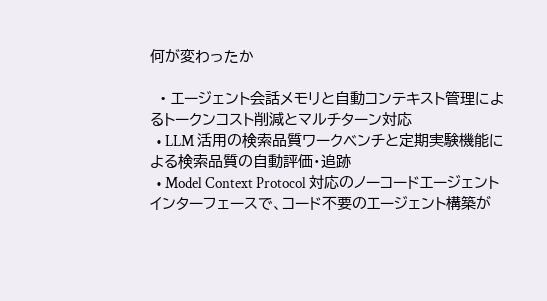何が変わったか

  • エージェント会話メモリと自動コンテキスト管理によるトークンコスト削減とマルチターン対応
  • LLM 活用の検索品質ワークベンチと定期実験機能による検索品質の自動評価・追跡
  • Model Context Protocol 対応のノーコードエージェントインターフェースで、コード不要のエージェント構築が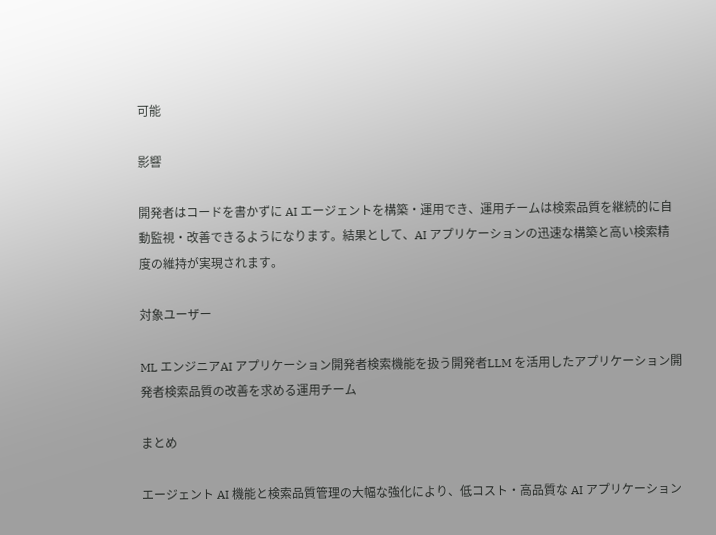可能

影響

開発者はコードを書かずに AI エージェントを構築・運用でき、運用チームは検索品質を継続的に自動監視・改善できるようになります。結果として、AI アプリケーションの迅速な構築と高い検索精度の維持が実現されます。

対象ユーザー

ML エンジニアAI アプリケーション開発者検索機能を扱う開発者LLM を活用したアプリケーション開発者検索品質の改善を求める運用チーム

まとめ

エージェント AI 機能と検索品質管理の大幅な強化により、低コスト・高品質な AI アプリケーション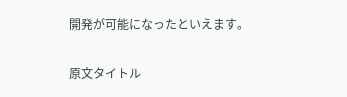開発が可能になったといえます。

原文タイトル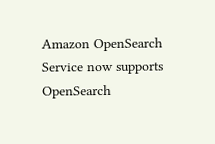Amazon OpenSearch Service now supports OpenSearch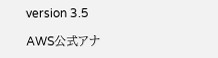version 3.5

AWS公式アナ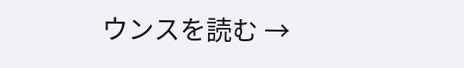ウンスを読む →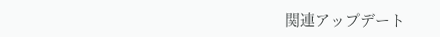関連アップデート